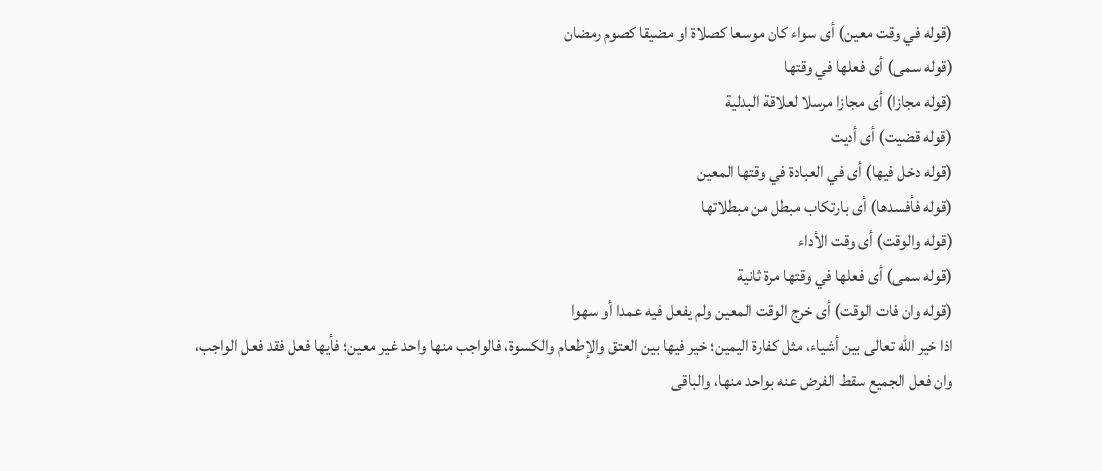(قوله في وقت معين) أى سواء كان موسعا كصلاة او مضيقا كصوم رمضان
(قوله سمى) أى فعلها في وقتها
(قوله مجازا) أى مجازا مرسلا لعلاقة البدلية
(قوله قضيت) أى أديت
(قوله دخل فيها) أى في العبادة في وقتها المعين
(قوله فأفسدها) أى بارتكاب مبطل من مبطلاتها
(قوله والوقت) أى وقت الأداء
(قوله سمى) أى فعلها في وقتها مرة ثانية
(قوله وان فات الوقت) أى خرج الوقت المعين ولم يفعل فيه عمدا أو سهوا
اذا خير الله تعالى بين أشياء، مثل كفارة اليمين؛ خير فيها بين العتق والإطعام والكسوة، فالواجب منها واحد غير معين؛ فأيها فعل فقد فعل الواجب، وان فعل الجميع سقط الفرض عنه بواحد منها، والباقى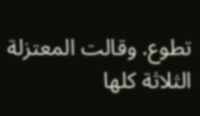تطوع. وقالت المعتزلة الثلاثة كلها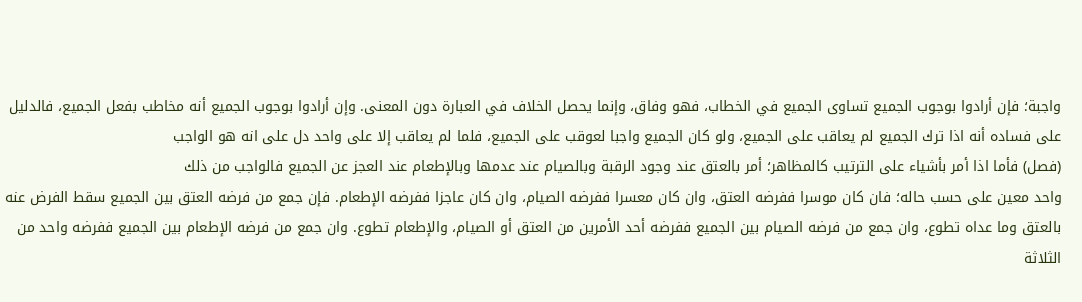واجبة؛ فإن أرادوا بوجوب الجميع تساوى الجميع في الخطاب، فهو وفاق، وإنما يحصل الخلاف في العبارة دون المعنى. وإن أرادوا بوجوب الجميع أنه مخاطب بفعل الجميع، فالدليل على فساده أنه اذا ترك الجميع لم يعاقب على الجميع، ولو كان الجميع واجبا لعوقب على الجميع، فلما لم يعاقب إلا على واحد دل على انه هو الواجب
(فصل) فأما اذا أمر بأشياء على الترتيب كالمظاهر؛ أمر بالعتق عند وجود الرقبة وبالصيام عند عدمها وبالإطعام عند العجز عن الجميع فالواجب من ذلك
واحد معين على حسب حاله؛ فان كان موسرا ففرضه العتق، وان كان معسرا ففرضه الصيام، وان كان عاجزا ففرضه الإطعام. فإن جمع من فرضه العتق بين الجميع سقط الفرض عنه بالعتق وما عداه تطوع، وان جمع من فرضه الصيام بين الجميع ففرضه أحد الأمرين من العتق أو الصيام، والإطعام تطوع. وان جمع من فرضه الإطعام بين الجميع ففرضه واحد من الثلاثة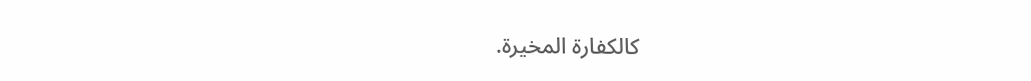كالكفارة المخيرة.